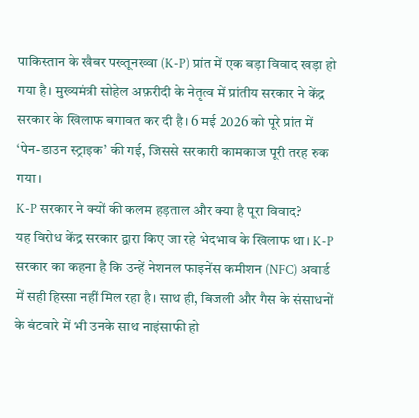पाकिस्तान के खैबर पख्तूनख्वा (K-P) प्रांत में एक बड़ा विवाद खड़ा हो गया है। मुख्यमंत्री सोहेल अफ़रीदी के नेतृत्व में प्रांतीय सरकार ने केंद्र सरकार के खिलाफ बगावत कर दी है। 6 मई 2026 को पूरे प्रांत में ‘पेन-डाउन स्ट्राइक’ की गई, जिससे सरकारी कामकाज पूरी तरह रुक गया।
K-P सरकार ने क्यों की कलम हड़ताल और क्या है पूरा विवाद?
यह विरोध केंद्र सरकार द्वारा किए जा रहे भेदभाव के खिलाफ था। K-P सरकार का कहना है कि उन्हें नेशनल फाइनेंस कमीशन (NFC) अवार्ड में सही हिस्सा नहीं मिल रहा है। साथ ही, बिजली और गैस के संसाधनों के बंटवारे में भी उनके साथ नाइंसाफी हो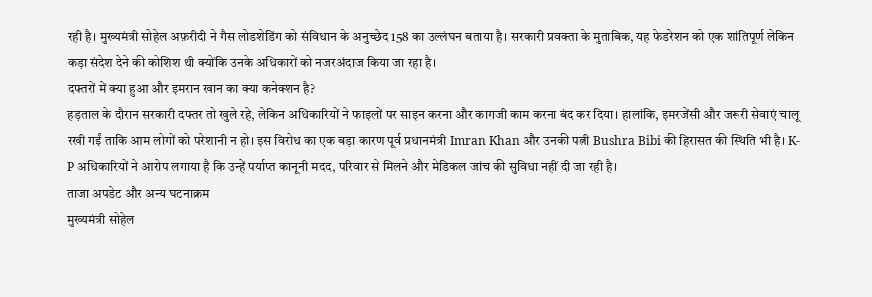रही है। मुख्यमंत्री सोहेल अफ़रीदी ने गैस लोडशेडिंग को संविधान के अनुच्छेद 158 का उल्लंघन बताया है। सरकारी प्रवक्ता के मुताबिक, यह फेडरेशन को एक शांतिपूर्ण लेकिन कड़ा संदेश देने की कोशिश थी क्योंकि उनके अधिकारों को नजरअंदाज किया जा रहा है।
दफ्तरों में क्या हुआ और इमरान खान का क्या कनेक्शन है?
हड़ताल के दौरान सरकारी दफ्तर तो खुले रहे, लेकिन अधिकारियों ने फाइलों पर साइन करना और कागजी काम करना बंद कर दिया। हालांकि, इमरजेंसी और जरूरी सेवाएं चालू रखी गईं ताकि आम लोगों को परेशानी न हो। इस विरोध का एक बड़ा कारण पूर्व प्रधानमंत्री Imran Khan और उनकी पत्नी Bushra Bibi की हिरासत की स्थिति भी है। K-P अधिकारियों ने आरोप लगाया है कि उन्हें पर्याप्त कानूनी मदद, परिवार से मिलने और मेडिकल जांच की सुविधा नहीं दी जा रही है।
ताजा अपडेट और अन्य घटनाक्रम
मुख्यमंत्री सोहेल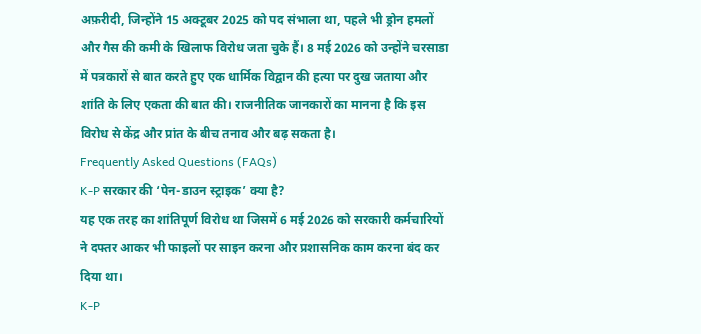अफ़रीदी, जिन्होंने 15 अक्टूबर 2025 को पद संभाला था, पहले भी ड्रोन हमलों और गैस की कमी के खिलाफ विरोध जता चुके हैं। 8 मई 2026 को उन्होंने चरसाडा में पत्रकारों से बात करते हुए एक धार्मिक विद्वान की हत्या पर दुख जताया और शांति के लिए एकता की बात की। राजनीतिक जानकारों का मानना है कि इस विरोध से केंद्र और प्रांत के बीच तनाव और बढ़ सकता है।
Frequently Asked Questions (FAQs)
K-P सरकार की ‘पेन-डाउन स्ट्राइक’ क्या है?
यह एक तरह का शांतिपूर्ण विरोध था जिसमें 6 मई 2026 को सरकारी कर्मचारियों ने दफ्तर आकर भी फाइलों पर साइन करना और प्रशासनिक काम करना बंद कर दिया था।
K-P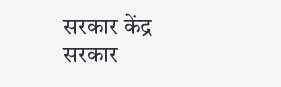सरकार केंद्र सरकार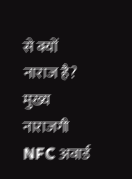से क्यों नाराज है?
मुख्य नाराजगी NFC अवार्ड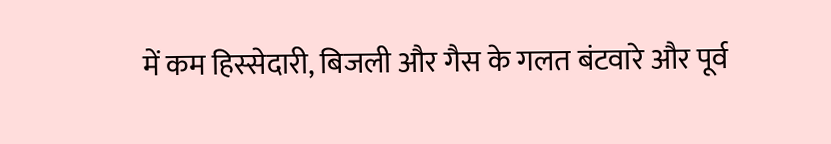में कम हिस्सेदारी, बिजली और गैस के गलत बंटवारे और पूर्व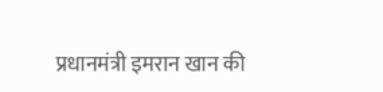प्रधानमंत्री इमरान खान की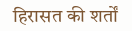हिरासत की शर्तों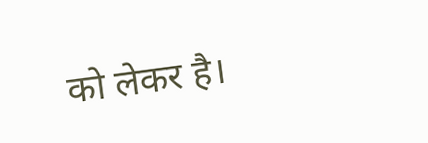को लेकर है।